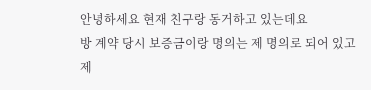안녕하세요 현재 친구랑 동거하고 있는데요
방 계약 당시 보증금이랑 명의는 제 명의로 되어 있고 제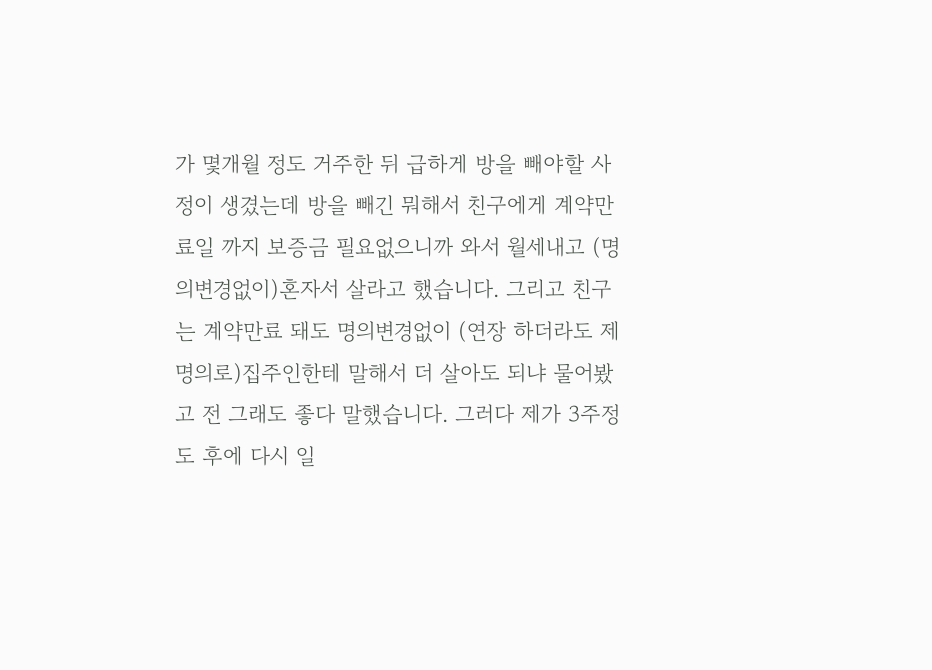가 몇개월 정도 거주한 뒤 급하게 방을 빼야할 사정이 생겼는데 방을 빼긴 뭐해서 친구에게 계약만료일 까지 보증금 필요없으니까 와서 월세내고 (명의변경없이)혼자서 살라고 했습니다. 그리고 친구는 계약만료 돼도 명의변경없이 (연장 하더라도 제 명의로)집주인한테 말해서 더 살아도 되냐 물어봤고 전 그래도 좋다 말했습니다. 그러다 제가 3주정도 후에 다시 일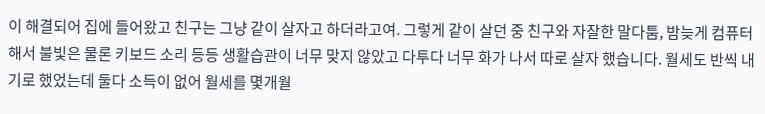이 해결되어 집에 들어왔고 친구는 그냥 같이 살자고 하더라고여. 그렇게 같이 살던 중 친구와 자잘한 말다툼, 밤늦게 컴퓨터해서 불빛은 물론 키보드 소리 등등 생활습관이 너무 맞지 않았고 다투다 너무 화가 나서 따로 살자 했습니다. 월세도 반씩 내기로 했었는데 둘다 소득이 없어 월세를 몇개월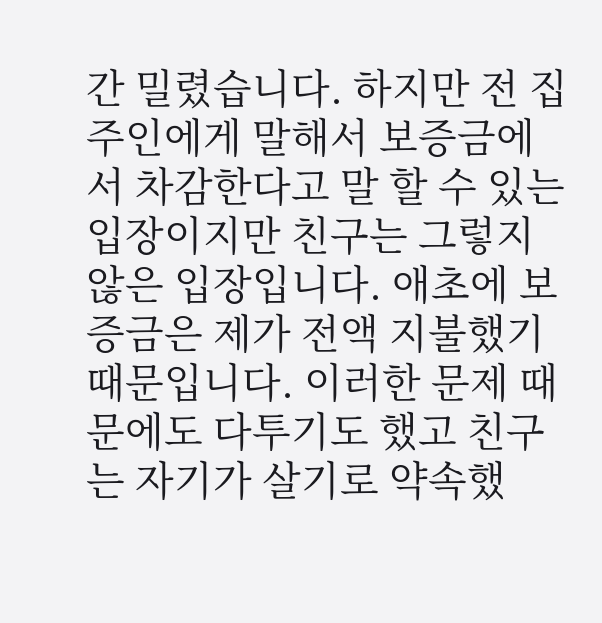간 밀렸습니다. 하지만 전 집주인에게 말해서 보증금에서 차감한다고 말 할 수 있는 입장이지만 친구는 그렇지 않은 입장입니다. 애초에 보증금은 제가 전액 지불했기 때문입니다. 이러한 문제 때문에도 다투기도 했고 친구는 자기가 살기로 약속했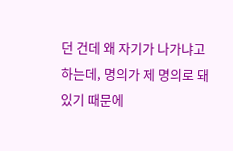던 건데 왜 자기가 나가냐고 하는데, 명의가 제 명의로 돼 있기 때문에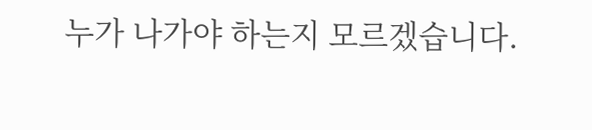누가 나가야 하는지 모르겠습니다.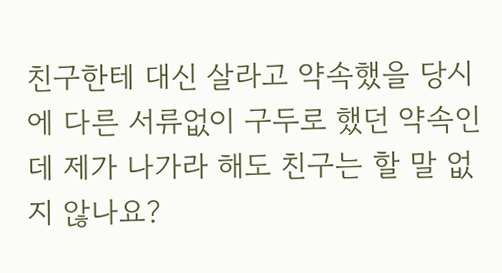친구한테 대신 살라고 약속했을 당시에 다른 서류없이 구두로 했던 약속인데 제가 나가라 해도 친구는 할 말 없지 않나요?